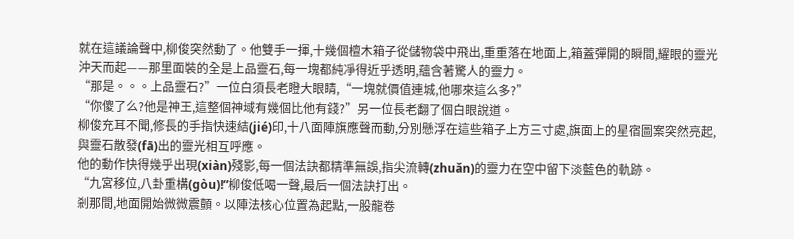就在這議論聲中,柳俊突然動了。他雙手一揮,十幾個檀木箱子從儲物袋中飛出,重重落在地面上,箱蓋彈開的瞬間,耀眼的靈光沖天而起——那里面裝的全是上品靈石,每一塊都純凈得近乎透明,蘊含著驚人的靈力。
“那是。。。上品靈石?”一位白須長老瞪大眼睛,“一塊就價值連城,他哪來這么多?”
“你傻了么?他是神王,這整個神域有幾個比他有錢?”另一位長老翻了個白眼說道。
柳俊充耳不聞,修長的手指快速結(jié)印,十八面陣旗應聲而動,分別懸浮在這些箱子上方三寸處,旗面上的星宿圖案突然亮起,與靈石散發(fā)出的靈光相互呼應。
他的動作快得幾乎出現(xiàn)殘影,每一個法訣都精準無誤,指尖流轉(zhuǎn)的靈力在空中留下淡藍色的軌跡。
“九宮移位,八卦重構(gòu)!”柳俊低喝一聲,最后一個法訣打出。
剎那間,地面開始微微震顫。以陣法核心位置為起點,一股龍卷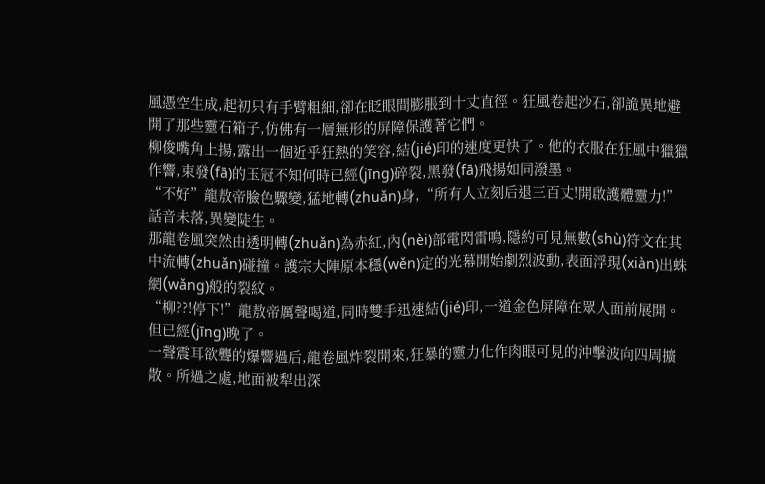風憑空生成,起初只有手臂粗細,卻在眨眼間膨脹到十丈直徑。狂風卷起沙石,卻詭異地避開了那些靈石箱子,仿佛有一層無形的屏障保護著它們。
柳俊嘴角上揚,露出一個近乎狂熱的笑容,結(jié)印的速度更快了。他的衣服在狂風中獵獵作響,束發(fā)的玉冠不知何時已經(jīng)碎裂,黑發(fā)飛揚如同潑墨。
“不好”龍敖帝臉色驟變,猛地轉(zhuǎn)身,“所有人立刻后退三百丈!開啟護體靈力!”
話音未落,異變陡生。
那龍卷風突然由透明轉(zhuǎn)為赤紅,內(nèi)部電閃雷鳴,隱約可見無數(shù)符文在其中流轉(zhuǎn)碰撞。護宗大陣原本穩(wěn)定的光幕開始劇烈波動,表面浮現(xiàn)出蛛網(wǎng)般的裂紋。
“柳??!停下!”龍敖帝厲聲喝道,同時雙手迅速結(jié)印,一道金色屏障在眾人面前展開。
但已經(jīng)晚了。
一聲震耳欲聾的爆響過后,龍卷風炸裂開來,狂暴的靈力化作肉眼可見的沖擊波向四周擴散。所過之處,地面被犁出深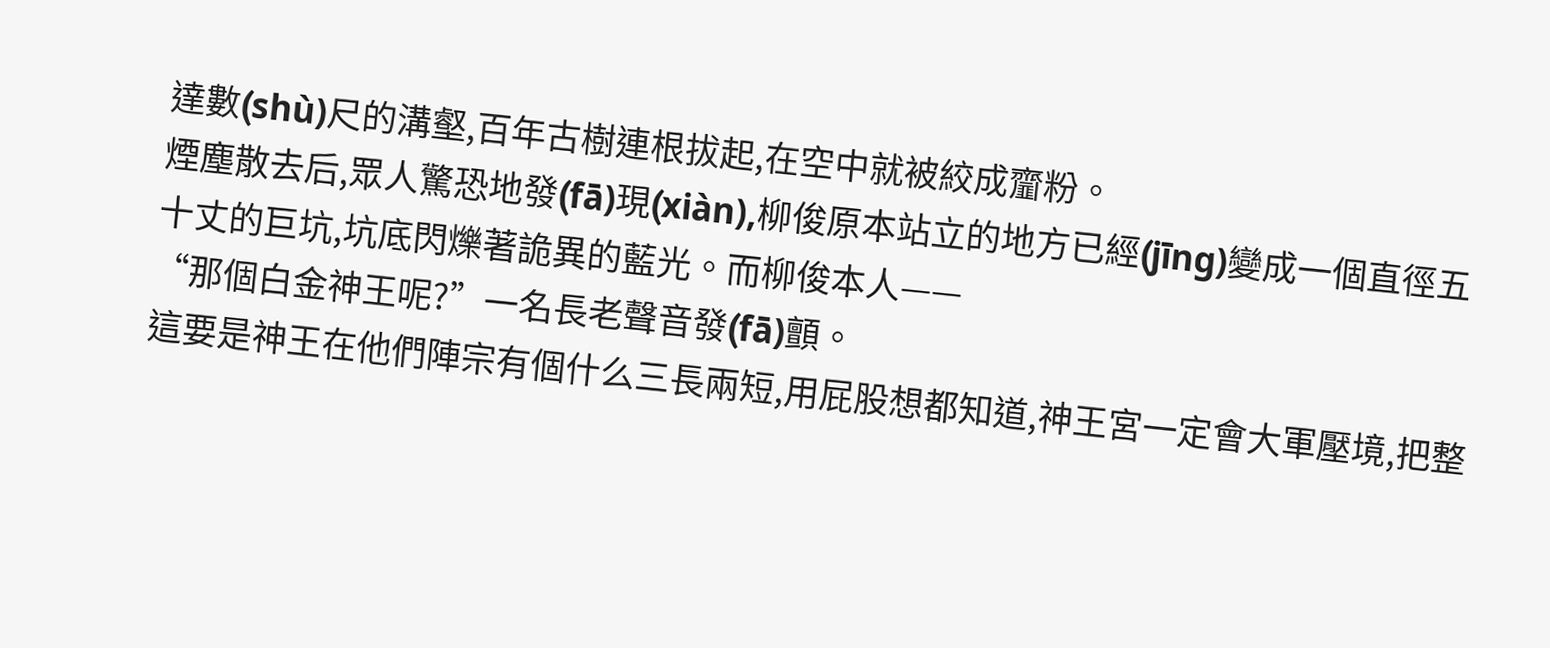達數(shù)尺的溝壑,百年古樹連根拔起,在空中就被絞成齏粉。
煙塵散去后,眾人驚恐地發(fā)現(xiàn),柳俊原本站立的地方已經(jīng)變成一個直徑五十丈的巨坑,坑底閃爍著詭異的藍光。而柳俊本人——
“那個白金神王呢?”一名長老聲音發(fā)顫。
這要是神王在他們陣宗有個什么三長兩短,用屁股想都知道,神王宮一定會大軍壓境,把整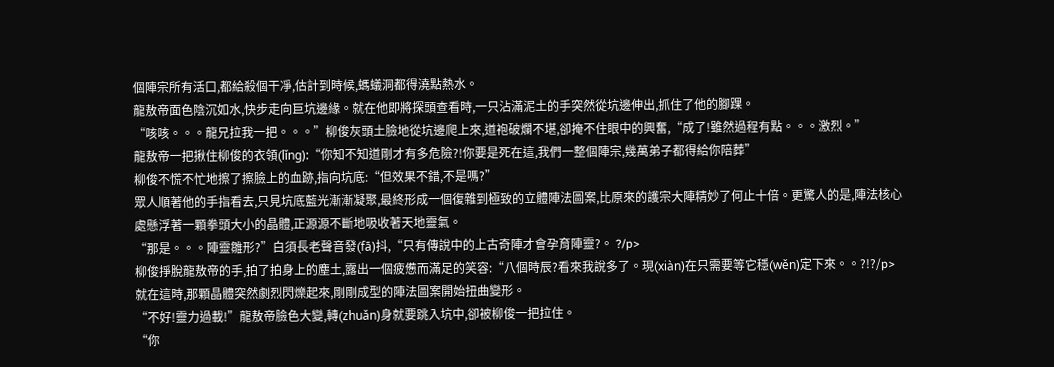個陣宗所有活口,都給殺個干凈,估計到時候,螞蟻洞都得澆點熱水。
龍敖帝面色陰沉如水,快步走向巨坑邊緣。就在他即將探頭查看時,一只沾滿泥土的手突然從坑邊伸出,抓住了他的腳踝。
“咳咳。。。龍兄拉我一把。。。”柳俊灰頭土臉地從坑邊爬上來,道袍破爛不堪,卻掩不住眼中的興奮,“成了!雖然過程有點。。。激烈。”
龍敖帝一把揪住柳俊的衣領(lǐng):“你知不知道剛才有多危險?!你要是死在這,我們一整個陣宗,幾萬弟子都得給你陪葬”
柳俊不慌不忙地擦了擦臉上的血跡,指向坑底:“但效果不錯,不是嗎?”
眾人順著他的手指看去,只見坑底藍光漸漸凝聚,最終形成一個復雜到極致的立體陣法圖案,比原來的護宗大陣精妙了何止十倍。更驚人的是,陣法核心處懸浮著一顆拳頭大小的晶體,正源源不斷地吸收著天地靈氣。
“那是。。。陣靈雛形?”白須長老聲音發(fā)抖,“只有傳說中的上古奇陣才會孕育陣靈?。 ?/p>
柳俊掙脫龍敖帝的手,拍了拍身上的塵土,露出一個疲憊而滿足的笑容:“八個時辰?看來我說多了。現(xiàn)在只需要等它穩(wěn)定下來。。?!?/p>
就在這時,那顆晶體突然劇烈閃爍起來,剛剛成型的陣法圖案開始扭曲變形。
“不好!靈力過載!”龍敖帝臉色大變,轉(zhuǎn)身就要跳入坑中,卻被柳俊一把拉住。
“你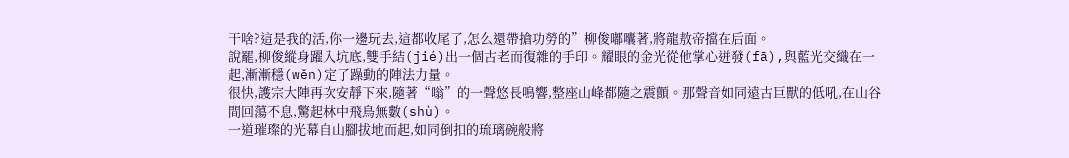干啥?這是我的活,你一邊玩去,這都收尾了,怎么還帶搶功勞的”柳俊嘟囔著,將龍敖帝擋在后面。
說罷,柳俊縱身躍入坑底,雙手結(jié)出一個古老而復雜的手印。耀眼的金光從他掌心迸發(fā),與藍光交織在一起,漸漸穩(wěn)定了躁動的陣法力量。
很快,護宗大陣再次安靜下來,隨著“嗡”的一聲悠長鳴響,整座山峰都隨之震顫。那聲音如同遠古巨獸的低吼,在山谷間回蕩不息,驚起林中飛鳥無數(shù)。
一道璀璨的光幕自山腳拔地而起,如同倒扣的琉璃碗般將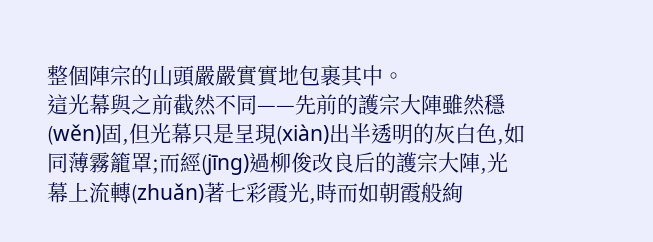整個陣宗的山頭嚴嚴實實地包裹其中。
這光幕與之前截然不同——先前的護宗大陣雖然穩(wěn)固,但光幕只是呈現(xiàn)出半透明的灰白色,如同薄霧籠罩;而經(jīng)過柳俊改良后的護宗大陣,光幕上流轉(zhuǎn)著七彩霞光,時而如朝霞般絢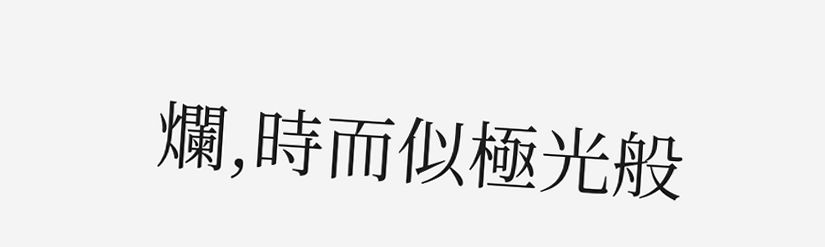爛,時而似極光般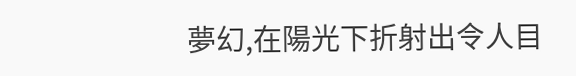夢幻,在陽光下折射出令人目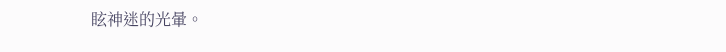眩神迷的光暈。